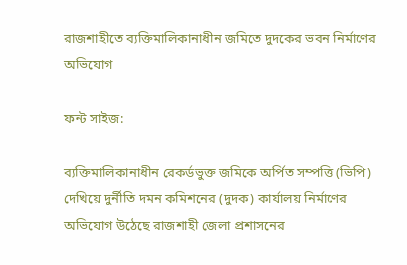রাজশাহীতে ব্যক্তিমালিকানাধীন জমিতে দুদকের ভবন নির্মাণের অভিযোগ

ফন্ট সাইজ:

ব্যক্তিমালিকানাধীন রেকর্ডভুক্ত জমিকে অর্পিত সম্পত্তি (ভিপি) দেখিয়ে দুর্নীতি দমন কমিশনের (দুদক) কার্যালয় নির্মাণের অভিযোগ উঠেছে রাজশাহী জেলা প্রশাসনের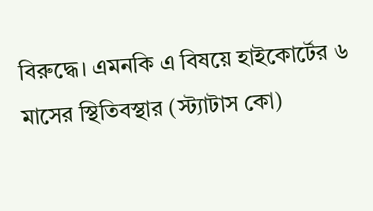বিরুদ্ধে। এমনকি এ বিষয়ে হাইকোর্টের ৬ মাসের স্থিতিবস্থার (স্ট্যাটাস কো)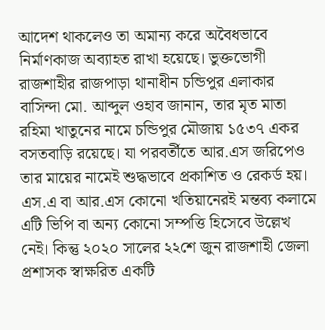আদেশ থাকলেও তা অমান্য করে অবৈধভাবে নির্মাণকাজ অব্যাহত রাখা হয়েছে। ভুক্তভোগী রাজশাহীর রাজপাড়া থানাধীন চন্ডিপুর এলাকার বাসিন্দা মো. আব্দুল ওহাব জানান, তার মৃত মাতা রহিমা খাতুনের নামে চন্ডিপুর মৌজায় ১৫৩৭ একর বসতবাড়ি রয়েছে। যা পরবর্তীতে আর.এস জরিপেও তার মায়ের নামেই শুদ্ধভাবে প্রকাশিত ও রেকর্ড হয়। এস.এ বা আর.এস কোনো খতিয়ানেরই মন্তব্য কলামে এটি ভিপি বা অন্য কোনো সম্পত্তি হিসেবে উল্লেখ নেই। কিন্তু ২০২০ সালের ২২শে জুন রাজশাহী জেলা প্রশাসক স্বাক্ষরিত একটি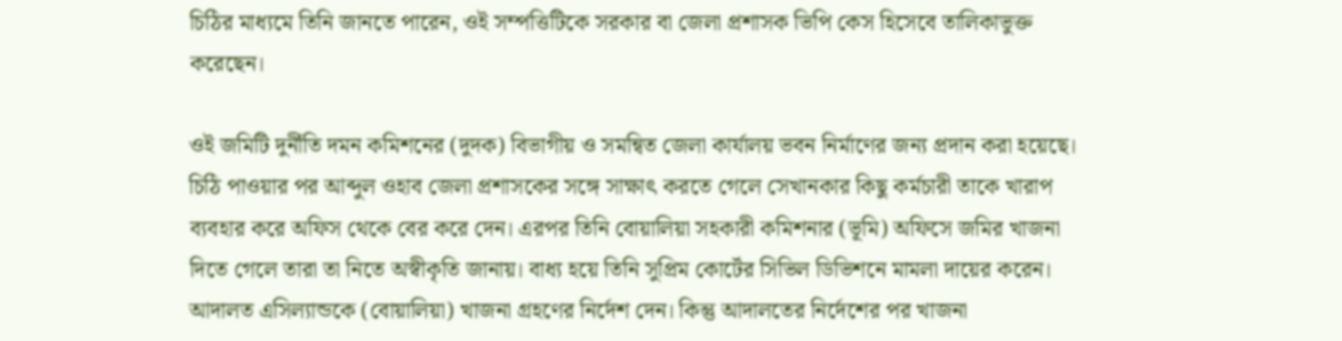চিঠির মাধ্যমে তিনি জানতে পারেন, ওই সম্পত্তিটিকে সরকার বা জেলা প্রশাসক ভিপি কেস হিসেবে তালিকাভুক্ত করেছেন।

ওই জমিটি দুর্নীতি দমন কমিশনের (দুদক) বিভাগীয় ও সমন্বিত জেলা কার্যালয় ভবন নির্মাণের জন্য প্রদান করা হয়েছে। চিঠি পাওয়ার পর আব্দুল ওহাব জেলা প্রশাসকের সঙ্গে সাক্ষাৎ করতে গেলে সেখানকার কিছু কর্মচারী তাকে খারাপ ব্যবহার করে অফিস থেকে বের করে দেন। এরপর তিনি বোয়ালিয়া সহকারী কমিশনার (ভূমি) অফিসে জমির খাজনা দিতে গেলে তারা তা নিতে অস্বীকৃতি জানায়। বাধ্য হয়ে তিনি সুপ্রিম কোর্টের সিভিল ডিভিশনে মামলা দায়ের করেন। আদালত এসিল্যান্ডকে (বোয়ালিয়া) খাজনা গ্রহণের নির্দেশ দেন। কিন্তু আদালতের নির্দেশের পর খাজনা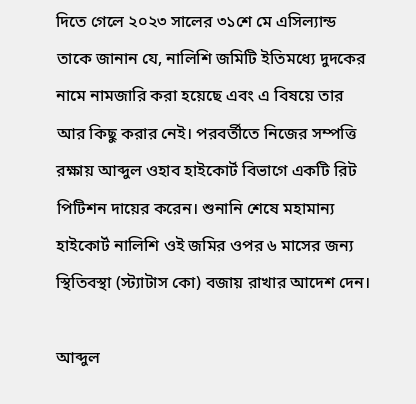দিতে গেলে ২০২৩ সালের ৩১শে মে এসিল্যান্ড তাকে জানান যে, নালিশি জমিটি ইতিমধ্যে দুদকের নামে নামজারি করা হয়েছে এবং এ বিষয়ে তার আর কিছু করার নেই। পরবর্তীতে নিজের সম্পত্তি রক্ষায় আব্দুল ওহাব হাইকোর্ট বিভাগে একটি রিট পিটিশন দায়ের করেন। শুনানি শেষে মহামান্য হাইকোর্ট নালিশি ওই জমির ওপর ৬ মাসের জন্য স্থিতিবস্থা (স্ট্যাটাস কো) বজায় রাখার আদেশ দেন।

আব্দুল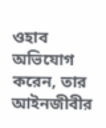ওহাব অভিযোগ করেন, তার আইনজীবীর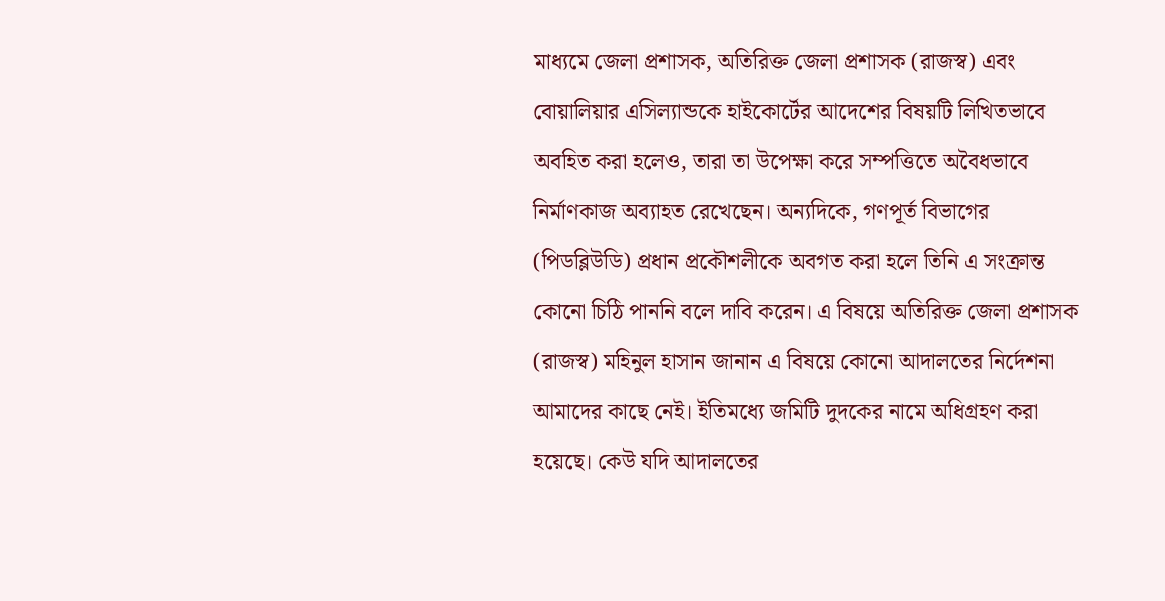মাধ্যমে জেলা প্রশাসক, অতিরিক্ত জেলা প্রশাসক (রাজস্ব) এবং বোয়ালিয়ার এসিল্যান্ডকে হাইকোর্টের আদেশের বিষয়টি লিখিতভাবে অবহিত করা হলেও, তারা তা উপেক্ষা করে সম্পত্তিতে অবৈধভাবে নির্মাণকাজ অব্যাহত রেখেছেন। অন্যদিকে, গণপূর্ত বিভাগের (পিডব্লিউডি) প্রধান প্রকৌশলীকে অবগত করা হলে তিনি এ সংক্রান্ত কোনো চিঠি পাননি বলে দাবি করেন। এ বিষয়ে অতিরিক্ত জেলা প্রশাসক (রাজস্ব) মহিনুল হাসান জানান এ বিষয়ে কোনো আদালতের নির্দেশনা আমাদের কাছে নেই। ইতিমধ্যে জমিটি দুদকের নামে অধিগ্রহণ করা হয়েছে। কেউ যদি আদালতের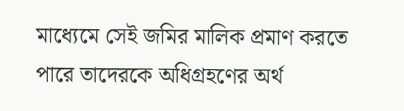মাধ্যেমে সেই জমির মালিক প্রমাণ করতে পারে তাদেরকে অধিগ্রহণের অর্থ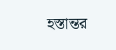হস্তান্তর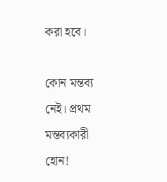করা হবে।

কোন মন্তব্য নেই। প্রথম মন্তব্যকারী হোন!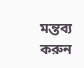মন্তব্য করুন